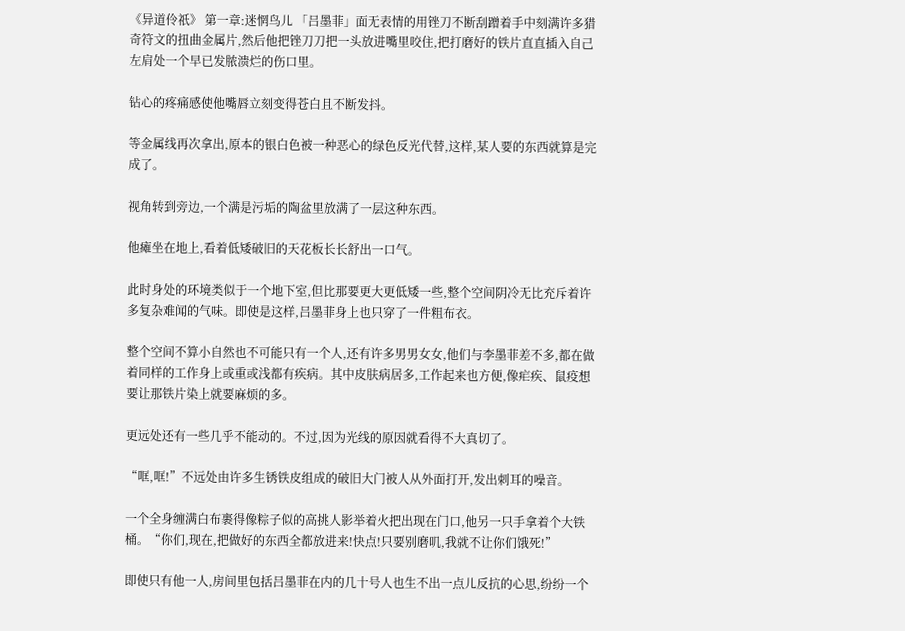《异道伶祇》 第一章:迷惘鸟儿 「吕墨菲」面无表情的用锉刀不断刮蹭着手中刻满许多猎奇符文的扭曲金属片,然后他把锉刀刀把一头放进嘴里咬住,把打磨好的铁片直直插入自己左肩处一个早已发脓溃烂的伤口里。

钻心的疼痛感使他嘴唇立刻变得苍白且不断发抖。

等金属线再次拿出,原本的银白色被一种恶心的绿色反光代替,这样,某人要的东西就算是完成了。

视角转到旁边,一个满是污垢的陶盆里放满了一层这种东西。

他瘫坐在地上,看着低矮破旧的天花板长长舒出一口气。

此时身处的环境类似于一个地下室,但比那要更大更低矮一些,整个空间阴冷无比充斥着许多复杂难闻的气味。即使是这样,吕墨菲身上也只穿了一件粗布衣。

整个空间不算小自然也不可能只有一个人,还有许多男男女女,他们与李墨菲差不多,都在做着同样的工作身上或重或浅都有疾病。其中皮肤病居多,工作起来也方便,像疟疾、鼠疫想要让那铁片染上就要麻烦的多。

更远处还有一些几乎不能动的。不过,因为光线的原因就看得不大真切了。

“哐,哐!”不远处由许多生锈铁皮组成的破旧大门被人从外面打开,发出刺耳的噪音。

一个全身缠满白布裹得像粽子似的高挑人影举着火把出现在门口,他另一只手拿着个大铁桶。“你们,现在,把做好的东西全都放进来!快点!只要别磨叽,我就不让你们饿死!”

即使只有他一人,房间里包括吕墨菲在内的几十号人也生不出一点儿反抗的心思,纷纷一个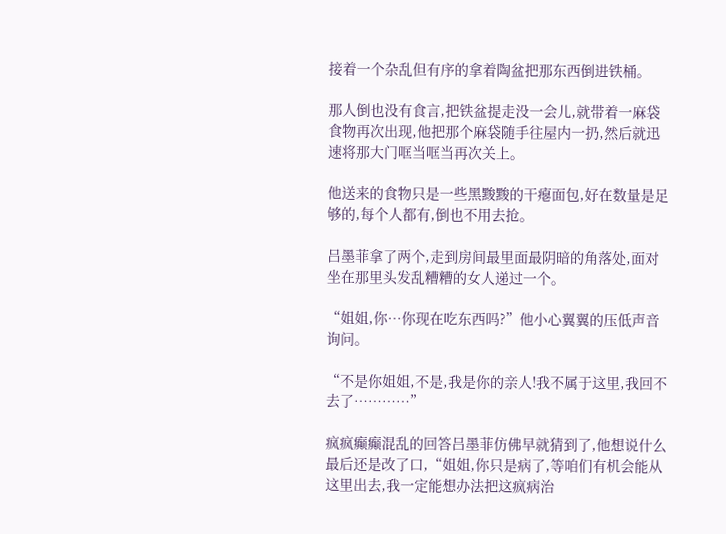接着一个杂乱但有序的拿着陶盆把那东西倒进铁桶。

那人倒也没有食言,把铁盆提走没一会儿,就带着一麻袋食物再次出现,他把那个麻袋随手往屋内一扔,然后就迅速将那大门哐当哐当再次关上。

他送来的食物只是一些黑黢黢的干瘪面包,好在数量是足够的,每个人都有,倒也不用去抢。

吕墨菲拿了两个,走到房间最里面最阴暗的角落处,面对坐在那里头发乱糟糟的女人递过一个。

“姐姐,你…你现在吃东西吗?”他小心翼翼的压低声音询问。

“不是你姐姐,不是,我是你的亲人!我不属于这里,我回不去了…………”

疯疯癫癫混乱的回答吕墨菲仿佛早就猜到了,他想说什么最后还是改了口,“姐姐,你只是病了,等咱们有机会能从这里出去,我一定能想办法把这疯病治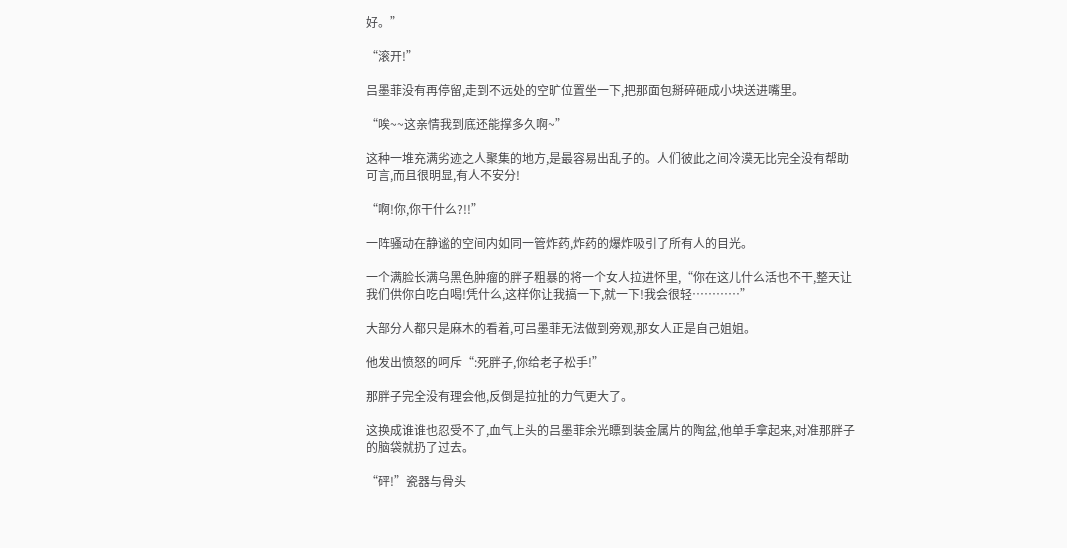好。”

“滚开!”

吕墨菲没有再停留,走到不远处的空旷位置坐一下,把那面包掰碎砸成小块送进嘴里。

“唉~~这亲情我到底还能撑多久啊~”

这种一堆充满劣迹之人聚集的地方,是最容易出乱子的。人们彼此之间冷漠无比完全没有帮助可言,而且很明显,有人不安分!

“啊!你,你干什么?!!”

一阵骚动在静谧的空间内如同一管炸药,炸药的爆炸吸引了所有人的目光。

一个满脸长满乌黑色肿瘤的胖子粗暴的将一个女人拉进怀里,“你在这儿什么活也不干,整天让我们供你白吃白喝!凭什么,这样你让我搞一下,就一下!我会很轻…………”

大部分人都只是麻木的看着,可吕墨菲无法做到旁观,那女人正是自己姐姐。

他发出愤怒的呵斥“:死胖子,你给老子松手!”

那胖子完全没有理会他,反倒是拉扯的力气更大了。

这换成谁谁也忍受不了,血气上头的吕墨菲余光瞟到装金属片的陶盆,他单手拿起来,对准那胖子的脑袋就扔了过去。

“砰!”瓷器与骨头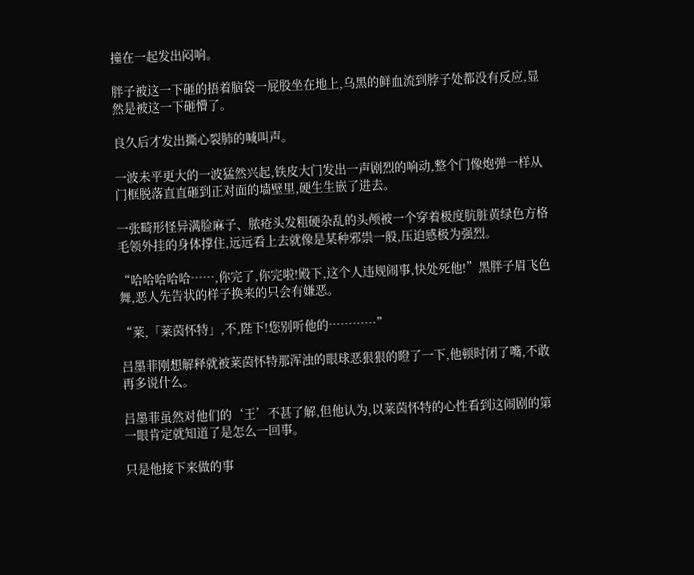撞在一起发出闷响。

胖子被这一下砸的捂着脑袋一屁股坐在地上,乌黑的鲜血流到脖子处都没有反应,显然是被这一下砸懵了。

良久后才发出撕心裂肺的喊叫声。

一波未平更大的一波猛然兴起,铁皮大门发出一声剧烈的响动,整个门像炮弹一样从门框脱落直直砸到正对面的墙壁里,硬生生嵌了进去。

一张畸形怪异满脸麻子、脓疮头发粗硬杂乱的头颅被一个穿着极度肮脏黄绿色方格毛领外挂的身体撑住,远远看上去就像是某种邪祟一般,压迫感极为强烈。

“哈哈哈哈哈……,你完了,你完啦!殿下,这个人违规闹事,快处死他!”黑胖子眉飞色舞,恶人先告状的样子换来的只会有嫌恶。

“莱,「莱茵怀特」,不,陛下!您别听他的…………”

吕墨菲刚想解释就被莱茵怀特那浑浊的眼球恶狠狠的瞪了一下,他顿时闭了嘴,不敢再多说什么。

吕墨菲虽然对他们的‘王’不甚了解,但他认为,以莱茵怀特的心性看到这闹剧的第一眼肯定就知道了是怎么一回事。

只是他接下来做的事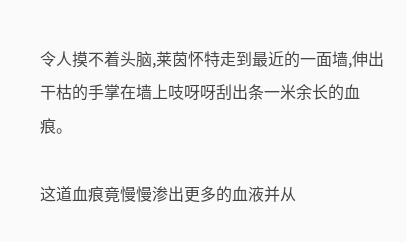令人摸不着头脑,莱茵怀特走到最近的一面墙,伸出干枯的手掌在墙上吱呀呀刮出条一米余长的血痕。

这道血痕竟慢慢渗出更多的血液并从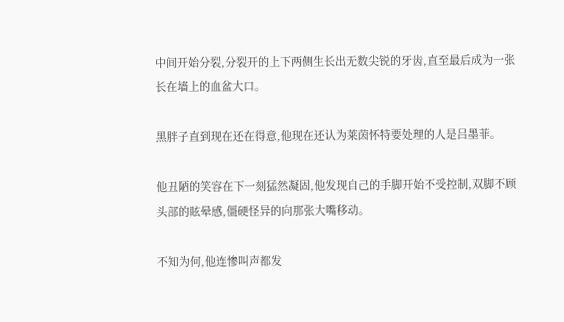中间开始分裂,分裂开的上下两侧生长出无数尖锐的牙齿,直至最后成为一张长在墙上的血盆大口。

黑胖子直到现在还在得意,他现在还认为莱茵怀特要处理的人是吕墨菲。

他丑陋的笑容在下一刻猛然凝固,他发现自己的手脚开始不受控制,双脚不顾头部的眩晕感,僵硬怪异的向那张大嘴移动。

不知为何,他连惨叫声都发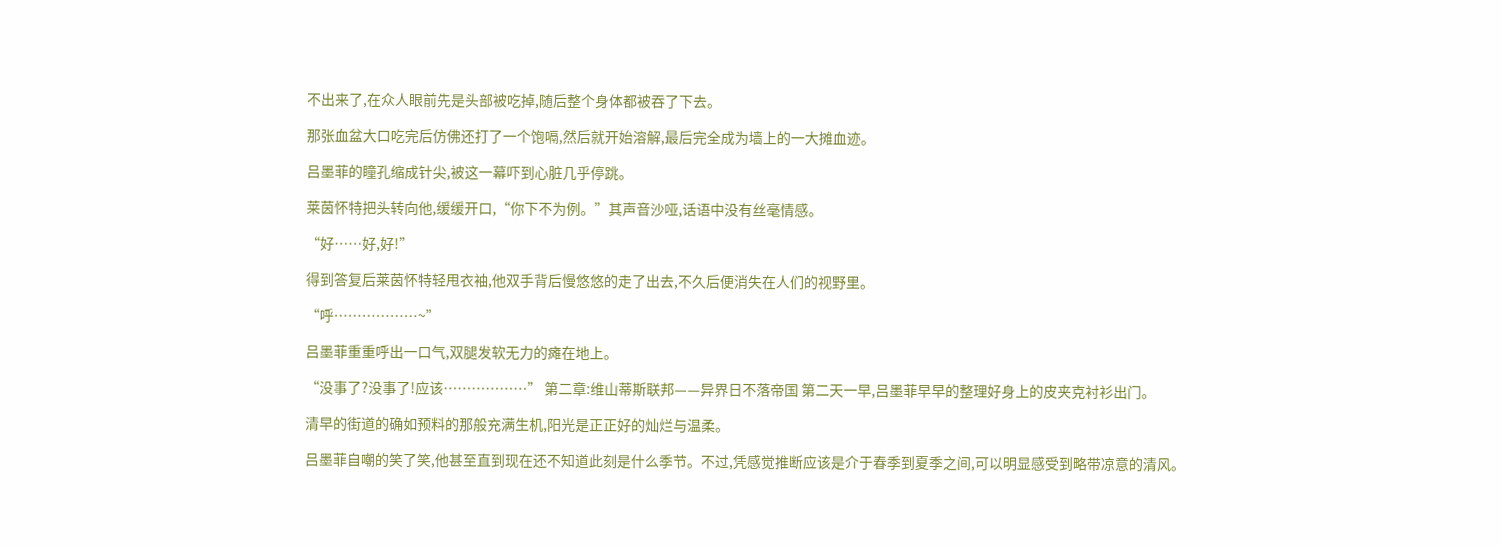不出来了,在众人眼前先是头部被吃掉,随后整个身体都被吞了下去。

那张血盆大口吃完后仿佛还打了一个饱嗝,然后就开始溶解,最后完全成为墙上的一大摊血迹。

吕墨菲的瞳孔缩成针尖,被这一幕吓到心脏几乎停跳。

莱茵怀特把头转向他,缓缓开口,“你下不为例。”其声音沙哑,话语中没有丝毫情感。

“好……好,好!”

得到答复后莱茵怀特轻甩衣袖,他双手背后慢悠悠的走了出去,不久后便消失在人们的视野里。

“呼………………~”

吕墨菲重重呼出一口气,双腿发软无力的瘫在地上。

“没事了?没事了!应该………………” 第二章:维山蒂斯联邦——异界日不落帝国 第二天一早,吕墨菲早早的整理好身上的皮夹克衬衫出门。

清早的街道的确如预料的那般充满生机,阳光是正正好的灿烂与温柔。

吕墨菲自嘲的笑了笑,他甚至直到现在还不知道此刻是什么季节。不过,凭感觉推断应该是介于春季到夏季之间,可以明显感受到略带凉意的清风。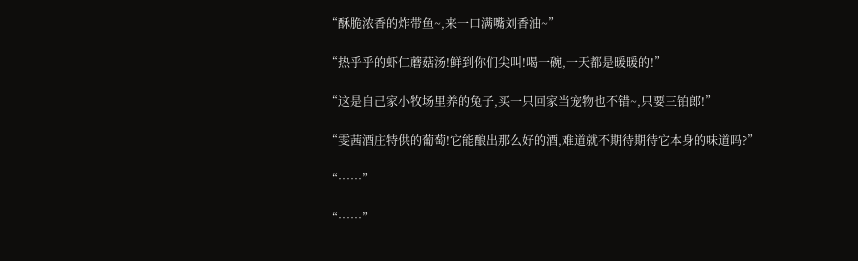“酥脆浓香的炸带鱼~,来一口满嘴刘香油~”

“热乎乎的虾仁蘑菇汤!鲜到你们尖叫!喝一碗,一天都是暖暖的!”

“这是自己家小牧场里养的兔子,买一只回家当宠物也不错~,只要三铂郎!”

“雯茜酒庄特供的葡萄!它能酿出那么好的酒,难道就不期待期待它本身的味道吗?”

“……”

“……”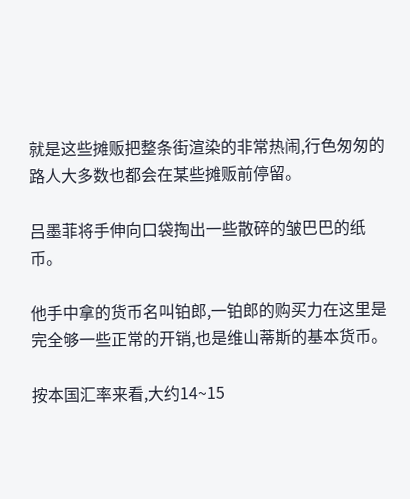就是这些摊贩把整条街渲染的非常热闹,行色匆匆的路人大多数也都会在某些摊贩前停留。

吕墨菲将手伸向口袋掏出一些散碎的皱巴巴的纸币。

他手中拿的货币名叫铂郎,一铂郎的购买力在这里是完全够一些正常的开销,也是维山蒂斯的基本货币。

按本国汇率来看,大约14~15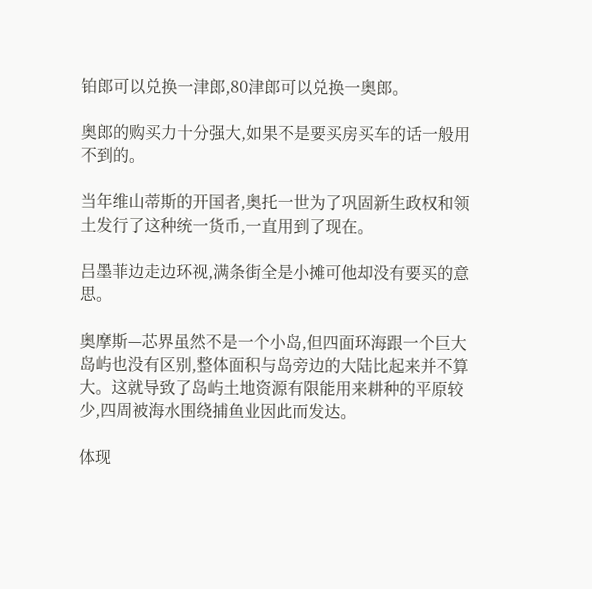铂郎可以兑换一津郎,80津郎可以兑换一奥郎。

奥郎的购买力十分强大,如果不是要买房买车的话一般用不到的。

当年维山蒂斯的开国者,奥托一世为了巩固新生政权和领土发行了这种统一货币,一直用到了现在。

吕墨菲边走边环视,满条街全是小摊可他却没有要买的意思。

奥摩斯—芯界虽然不是一个小岛,但四面环海跟一个巨大岛屿也没有区别,整体面积与岛旁边的大陆比起来并不算大。这就导致了岛屿土地资源有限能用来耕种的平原较少,四周被海水围绕捕鱼业因此而发达。

体现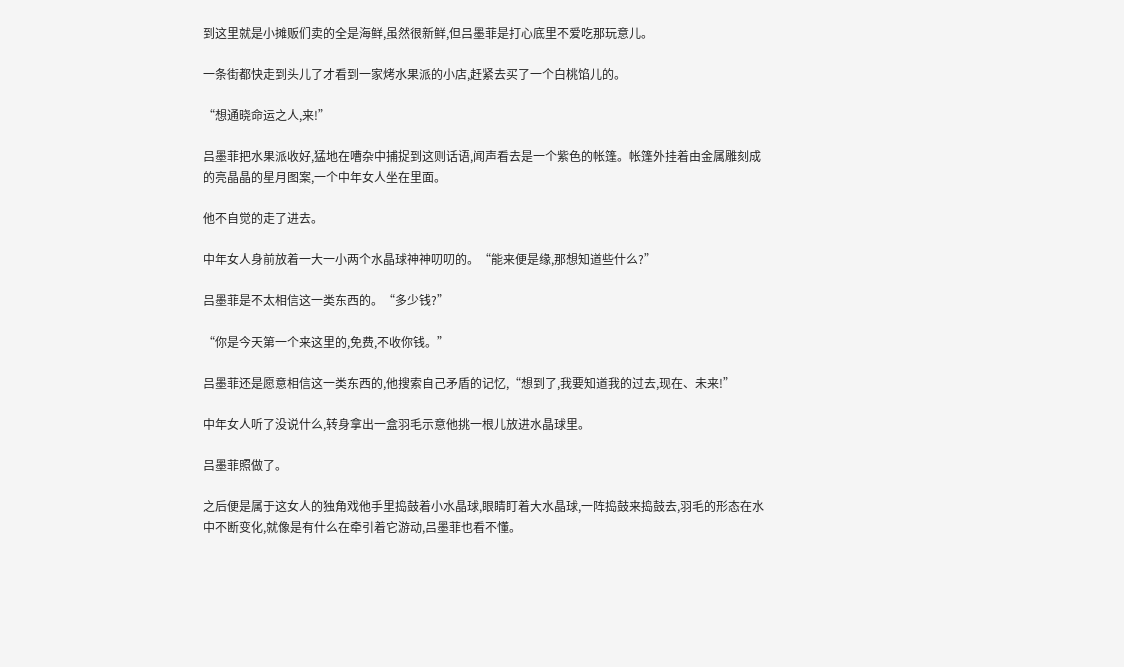到这里就是小摊贩们卖的全是海鲜,虽然很新鲜,但吕墨菲是打心底里不爱吃那玩意儿。

一条街都快走到头儿了才看到一家烤水果派的小店,赶紧去买了一个白桃馅儿的。

“想通晓命运之人,来!”

吕墨菲把水果派收好,猛地在嘈杂中捕捉到这则话语,闻声看去是一个紫色的帐篷。帐篷外挂着由金属雕刻成的亮晶晶的星月图案,一个中年女人坐在里面。

他不自觉的走了进去。

中年女人身前放着一大一小两个水晶球神神叨叨的。“能来便是缘,那想知道些什么?”

吕墨菲是不太相信这一类东西的。“多少钱?”

“你是今天第一个来这里的,免费,不收你钱。”

吕墨菲还是愿意相信这一类东西的,他搜索自己矛盾的记忆,“想到了,我要知道我的过去,现在、未来!”

中年女人听了没说什么,转身拿出一盒羽毛示意他挑一根儿放进水晶球里。

吕墨菲照做了。

之后便是属于这女人的独角戏他手里捣鼓着小水晶球,眼睛盯着大水晶球,一阵捣鼓来捣鼓去,羽毛的形态在水中不断变化,就像是有什么在牵引着它游动,吕墨菲也看不懂。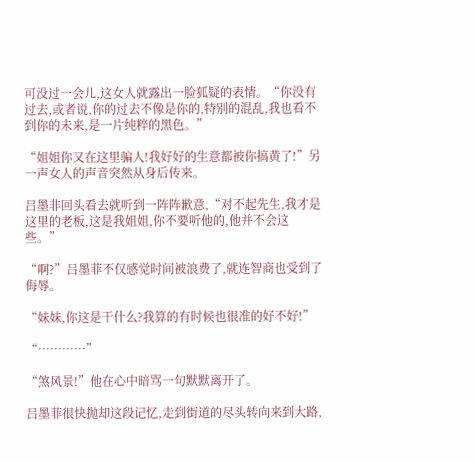可没过一会儿,这女人就露出一脸狐疑的表情。“你没有过去,或者说,你的过去不像是你的,特别的混乱,我也看不到你的未来,是一片纯粹的黑色。”

“姐姐你又在这里骗人!我好好的生意都被你搞黄了!”另一声女人的声音突然从身后传来。

吕墨非回头看去就听到一阵阵歉意,“对不起先生,我才是这里的老板,这是我姐姐,你不要听他的,他并不会这些。”

“啊?”吕墨菲不仅感觉时间被浪费了,就连智商也受到了侮辱。

“妹妹,你这是干什么?我算的有时候也很准的好不好!”

“…………”

“煞风景!”他在心中暗骂一句默默离开了。

吕墨菲很快抛却这段记忆,走到街道的尽头转向来到大路,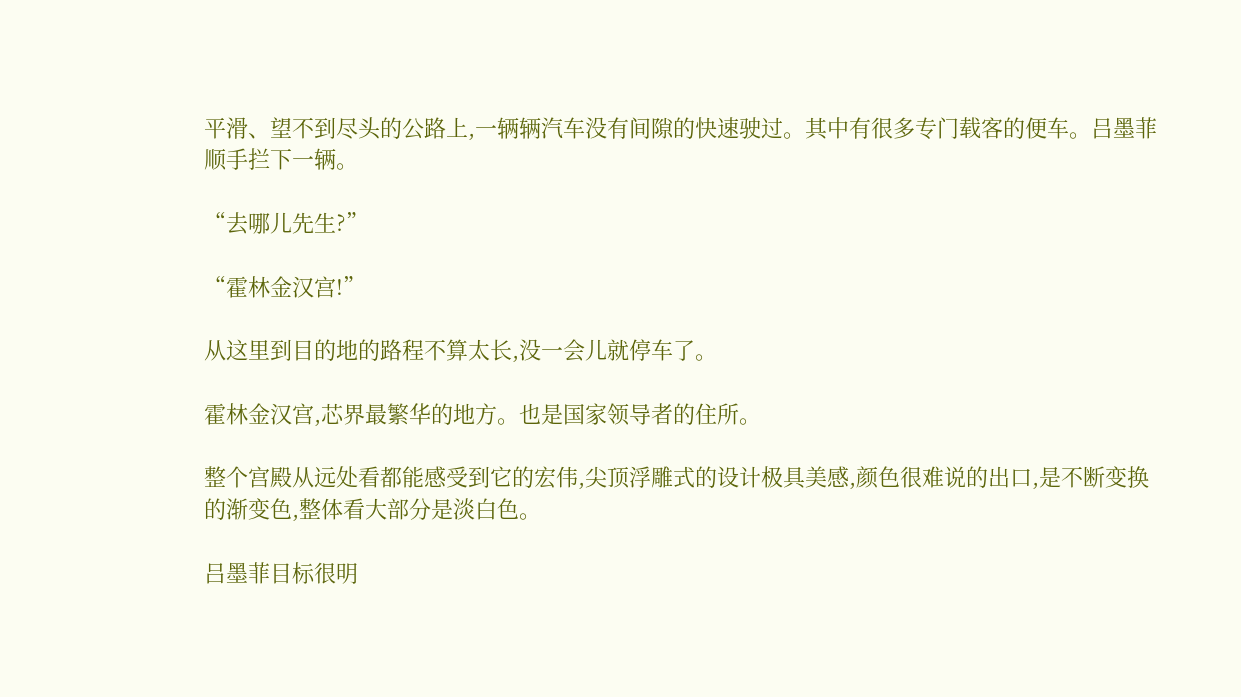平滑、望不到尽头的公路上,一辆辆汽车没有间隙的快速驶过。其中有很多专门载客的便车。吕墨菲顺手拦下一辆。

“去哪儿先生?”

“霍林金汉宫!”

从这里到目的地的路程不算太长,没一会儿就停车了。

霍林金汉宫,芯界最繁华的地方。也是国家领导者的住所。

整个宫殿从远处看都能感受到它的宏伟,尖顶浮雕式的设计极具美感,颜色很难说的出口,是不断变换的渐变色,整体看大部分是淡白色。

吕墨菲目标很明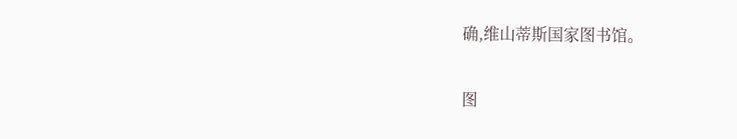确,维山蒂斯国家图书馆。

图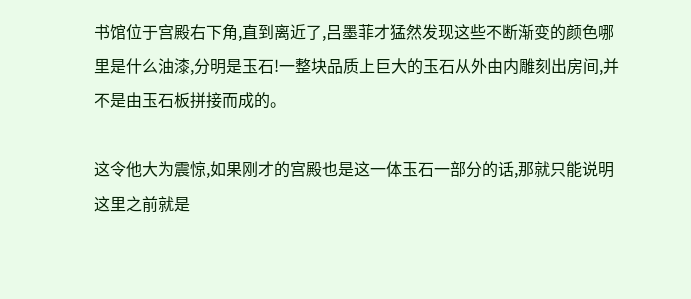书馆位于宫殿右下角,直到离近了,吕墨菲才猛然发现这些不断渐变的颜色哪里是什么油漆,分明是玉石!一整块品质上巨大的玉石从外由内雕刻出房间,并不是由玉石板拼接而成的。

这令他大为震惊,如果刚才的宫殿也是这一体玉石一部分的话,那就只能说明这里之前就是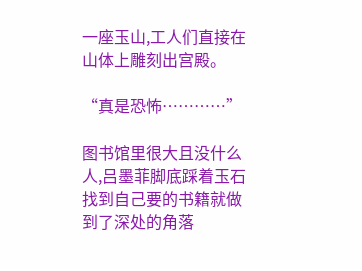一座玉山,工人们直接在山体上雕刻出宫殿。

“真是恐怖…………”

图书馆里很大且没什么人,吕墨菲脚底踩着玉石找到自己要的书籍就做到了深处的角落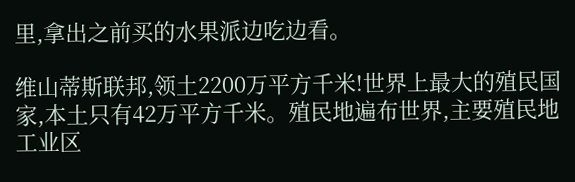里,拿出之前买的水果派边吃边看。

维山蒂斯联邦,领土2200万平方千米!世界上最大的殖民国家,本土只有42万平方千米。殖民地遍布世界,主要殖民地工业区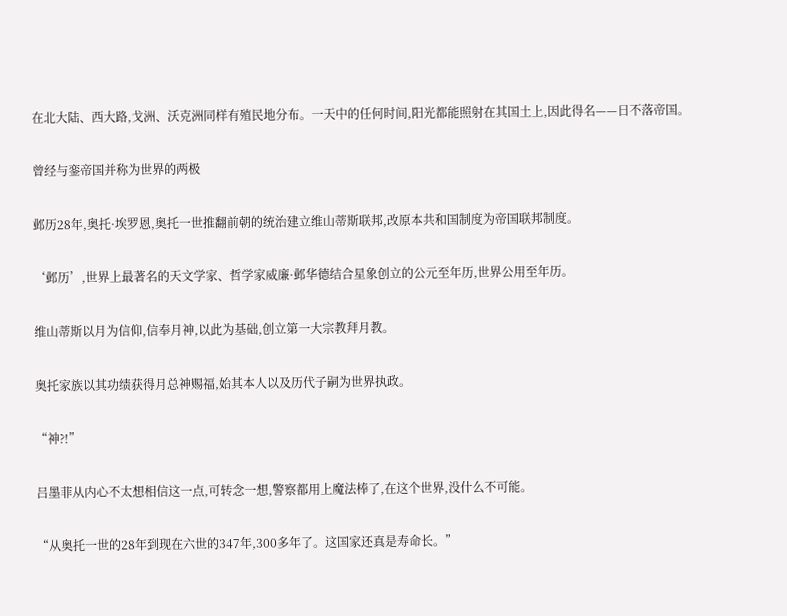在北大陆、西大路,戈洲、沃克洲同样有殖民地分布。一天中的任何时间,阳光都能照射在其国土上,因此得名——日不落帝国。

曾经与銮帝国并称为世界的两极

邺历28年,奥托·埃罗恩,奥托一世推翻前朝的统治建立维山蒂斯联邦,改原本共和国制度为帝国联邦制度。

‘邺历’,世界上最著名的天文学家、哲学家威廉·邺华德结合星象创立的公元至年历,世界公用至年历。

维山蒂斯以月为信仰,信奉月神,以此为基础,创立第一大宗教拜月教。

奥托家族以其功绩获得月总神赐福,始其本人以及历代子嗣为世界执政。

“神?!”

吕墨菲从内心不太想相信这一点,可转念一想,警察都用上魔法棒了,在这个世界,没什么不可能。

“从奥托一世的28年到现在六世的347年,300多年了。这国家还真是寿命长。”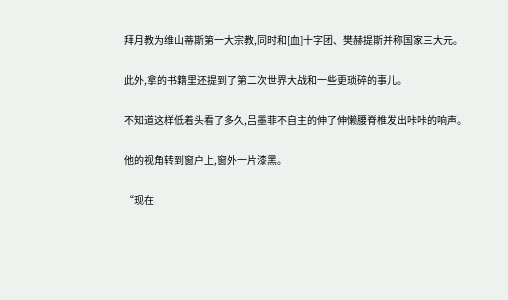拜月教为维山蒂斯第一大宗教,同时和[血]十字团、樊赫提斯并称国家三大元。

此外,拿的书籍里还提到了第二次世界大战和一些更琐碎的事儿。

不知道这样低着头看了多久,吕墨菲不自主的伸了伸懒腰脊椎发出咔咔的响声。

他的视角转到窗户上,窗外一片漆黑。

“现在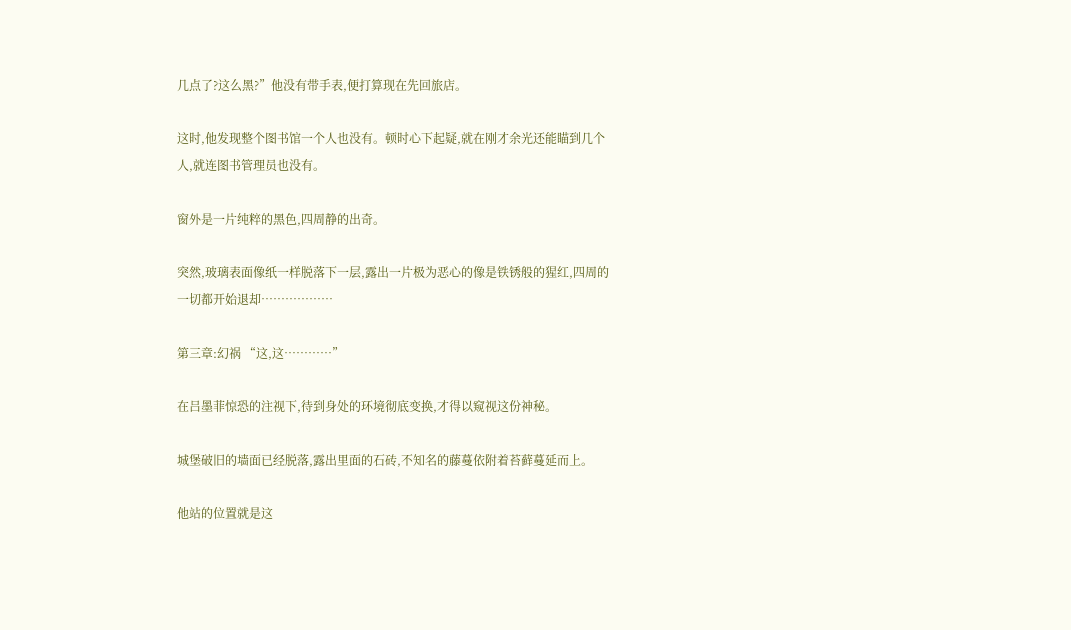几点了?这么黑?”他没有带手表,便打算现在先回旅店。

这时,他发现整个图书馆一个人也没有。顿时心下起疑,就在刚才余光还能瞄到几个人,就连图书管理员也没有。

窗外是一片纯粹的黑色,四周静的出奇。

突然,玻璃表面像纸一样脱落下一层,露出一片极为恶心的像是铁锈般的猩红,四周的一切都开始退却………………

第三章:幻祸 “这,这…………”

在吕墨菲惊恐的注视下,待到身处的环境彻底变换,才得以窥视这份神秘。

城堡破旧的墙面已经脱落,露出里面的石砖,不知名的藤蔓依附着苔藓蔓延而上。

他站的位置就是这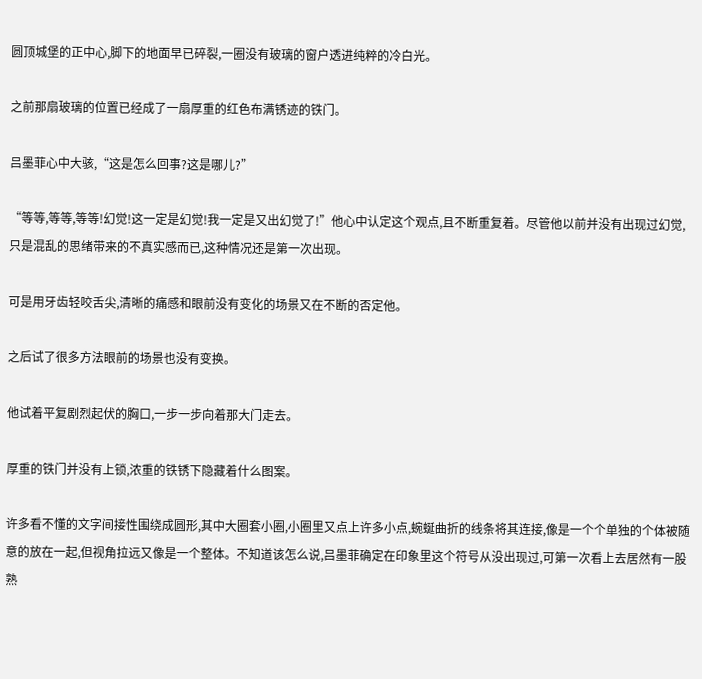圆顶城堡的正中心,脚下的地面早已碎裂,一圈没有玻璃的窗户透进纯粹的冷白光。

之前那扇玻璃的位置已经成了一扇厚重的红色布满锈迹的铁门。

吕墨菲心中大骇,“这是怎么回事?这是哪儿?”

“等等,等等,等等!幻觉!这一定是幻觉!我一定是又出幻觉了!”他心中认定这个观点,且不断重复着。尽管他以前并没有出现过幻觉,只是混乱的思绪带来的不真实感而已,这种情况还是第一次出现。

可是用牙齿轻咬舌尖,清晰的痛感和眼前没有变化的场景又在不断的否定他。

之后试了很多方法眼前的场景也没有变换。

他试着平复剧烈起伏的胸口,一步一步向着那大门走去。

厚重的铁门并没有上锁,浓重的铁锈下隐藏着什么图案。

许多看不懂的文字间接性围绕成圆形,其中大圈套小圈,小圈里又点上许多小点,蜿蜒曲折的线条将其连接,像是一个个单独的个体被随意的放在一起,但视角拉远又像是一个整体。不知道该怎么说,吕墨菲确定在印象里这个符号从没出现过,可第一次看上去居然有一股熟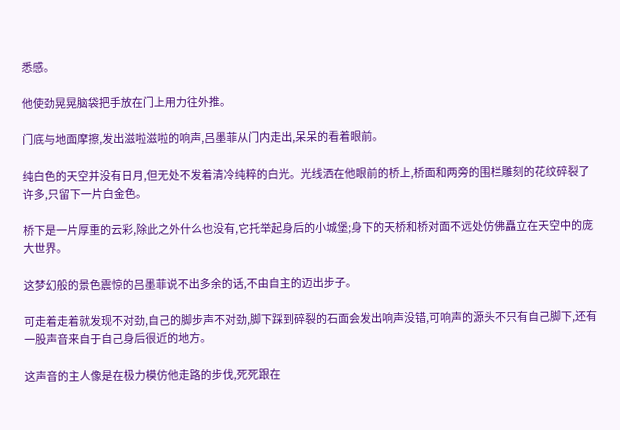悉感。

他使劲晃晃脑袋把手放在门上用力往外推。

门底与地面摩擦,发出滋啦滋啦的响声,吕墨菲从门内走出,呆呆的看着眼前。

纯白色的天空并没有日月,但无处不发着清冷纯粹的白光。光线洒在他眼前的桥上,桥面和两旁的围栏雕刻的花纹碎裂了许多,只留下一片白金色。

桥下是一片厚重的云彩,除此之外什么也没有,它托举起身后的小城堡;身下的天桥和桥对面不远处仿佛矗立在天空中的庞大世界。

这梦幻般的景色震惊的吕墨菲说不出多余的话,不由自主的迈出步子。

可走着走着就发现不对劲,自己的脚步声不对劲,脚下踩到碎裂的石面会发出响声没错,可响声的源头不只有自己脚下,还有一股声音来自于自己身后很近的地方。

这声音的主人像是在极力模仿他走路的步伐,死死跟在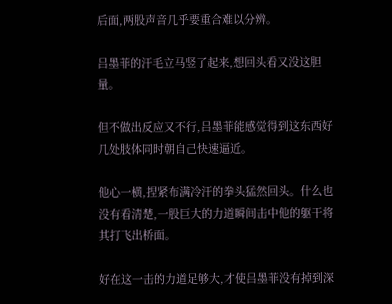后面,两股声音几乎要重合难以分辨。

吕墨菲的汗毛立马竖了起来,想回头看又没这胆量。

但不做出反应又不行,吕墨菲能感觉得到这东西好几处肢体同时朝自己快速逼近。

他心一横,捏紧布满冷汗的拳头猛然回头。什么也没有看清楚,一股巨大的力道瞬间击中他的躯干将其打飞出桥面。

好在这一击的力道足够大,才使吕墨菲没有掉到深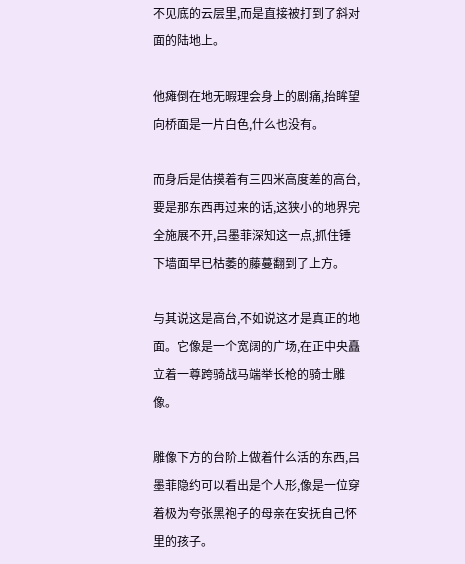不见底的云层里,而是直接被打到了斜对面的陆地上。

他瘫倒在地无暇理会身上的剧痛,抬眸望向桥面是一片白色,什么也没有。

而身后是估摸着有三四米高度差的高台,要是那东西再过来的话,这狭小的地界完全施展不开,吕墨菲深知这一点,抓住锤下墙面早已枯萎的藤蔓翻到了上方。

与其说这是高台,不如说这才是真正的地面。它像是一个宽阔的广场,在正中央矗立着一尊跨骑战马端举长枪的骑士雕像。

雕像下方的台阶上做着什么活的东西,吕墨菲隐约可以看出是个人形,像是一位穿着极为夸张黑袍子的母亲在安抚自己怀里的孩子。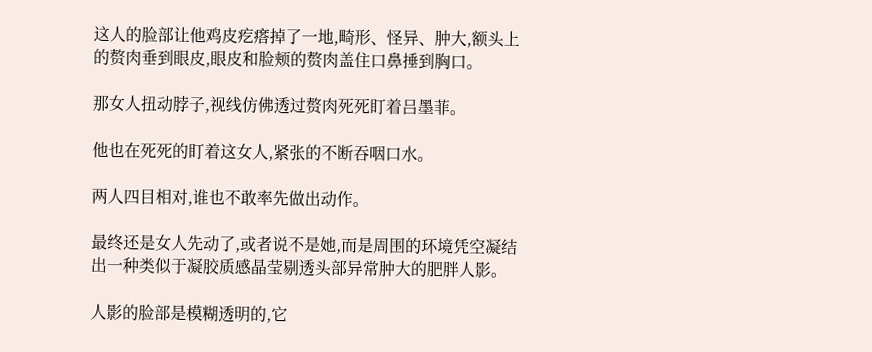这人的脸部让他鸡皮疙瘩掉了一地,畸形、怪异、肿大,额头上的赘肉垂到眼皮,眼皮和脸颊的赘肉盖住口鼻捶到胸口。

那女人扭动脖子,视线仿佛透过赘肉死死盯着吕墨菲。

他也在死死的盯着这女人,紧张的不断吞咽口水。

两人四目相对,谁也不敢率先做出动作。

最终还是女人先动了,或者说不是她,而是周围的环境凭空凝结出一种类似于凝胶质感晶莹剔透头部异常肿大的肥胖人影。

人影的脸部是模糊透明的,它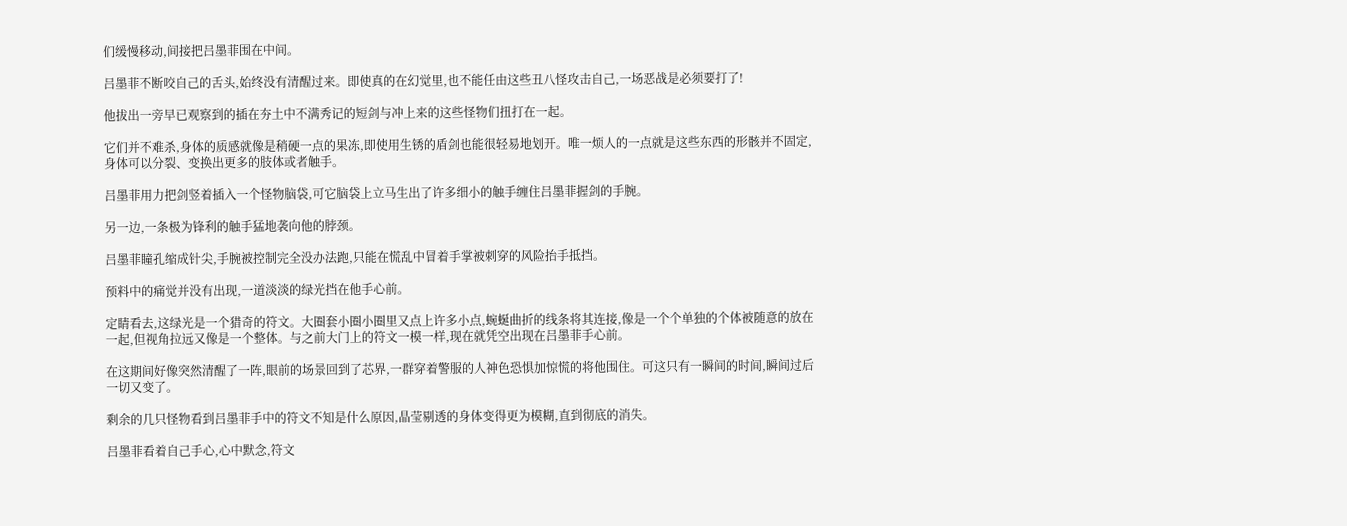们缓慢移动,间接把吕墨菲围在中间。

吕墨菲不断咬自己的舌头,始终没有清醒过来。即使真的在幻觉里,也不能任由这些丑八怪攻击自己,一场恶战是必须要打了!

他拔出一旁早已观察到的插在夯土中不满秀记的短剑与冲上来的这些怪物们扭打在一起。

它们并不难杀,身体的质感就像是稍硬一点的果冻,即使用生锈的盾剑也能很轻易地划开。唯一烦人的一点就是这些东西的形骸并不固定,身体可以分裂、变换出更多的肢体或者触手。

吕墨菲用力把剑竖着插入一个怪物脑袋,可它脑袋上立马生出了许多细小的触手缠住吕墨菲握剑的手腕。

另一边,一条极为锋利的触手猛地袭向他的脖颈。

吕墨菲瞳孔缩成针尖,手腕被控制完全没办法跑,只能在慌乱中冒着手掌被刺穿的风险抬手抵挡。

预料中的痛觉并没有出现,一道淡淡的绿光挡在他手心前。

定睛看去,这绿光是一个猎奇的符文。大圈套小圈小圈里又点上许多小点,蜿蜒曲折的线条将其连接,像是一个个单独的个体被随意的放在一起,但视角拉远又像是一个整体。与之前大门上的符文一模一样,现在就凭空出现在吕墨菲手心前。

在这期间好像突然清醒了一阵,眼前的场景回到了芯界,一群穿着警服的人神色恐惧加惊慌的将他围住。可这只有一瞬间的时间,瞬间过后一切又变了。

剩余的几只怪物看到吕墨菲手中的符文不知是什么原因,晶莹剔透的身体变得更为模糊,直到彻底的消失。

吕墨菲看着自己手心,心中默念,符文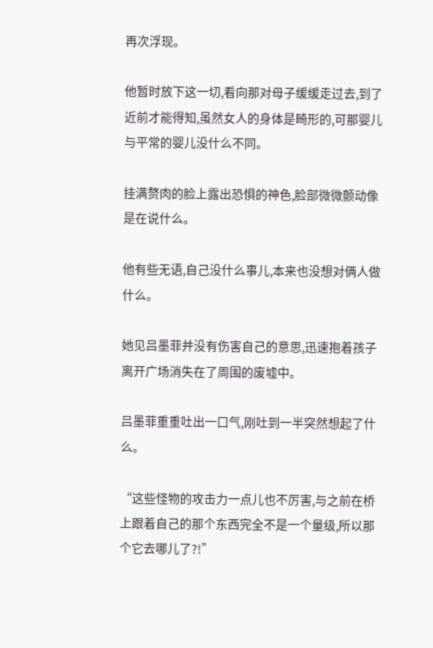再次浮现。

他暂时放下这一切,看向那对母子缓缓走过去,到了近前才能得知,虽然女人的身体是畸形的,可那婴儿与平常的婴儿没什么不同。

挂满赘肉的脸上露出恐惧的神色,脸部微微颤动像是在说什么。

他有些无语,自己没什么事儿,本来也没想对俩人做什么。

她见吕墨菲并没有伤害自己的意思,迅速抱着孩子离开广场消失在了周围的废墟中。

吕墨菲重重吐出一口气,刚吐到一半突然想起了什么。

“这些怪物的攻击力一点儿也不厉害,与之前在桥上跟着自己的那个东西完全不是一个量级,所以那个它去哪儿了?!”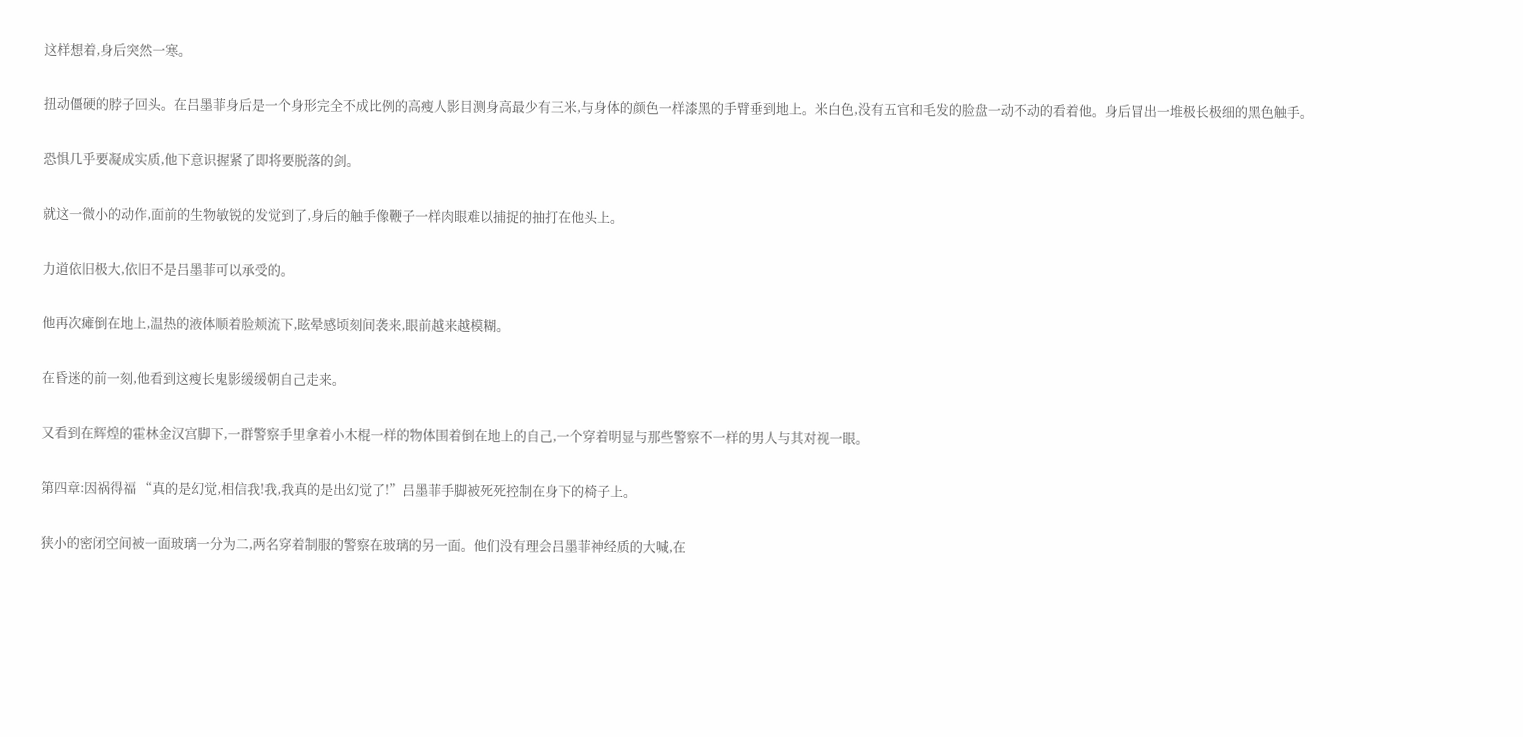这样想着,身后突然一寒。

扭动僵硬的脖子回头。在吕墨菲身后是一个身形完全不成比例的高瘦人影目测身高最少有三米,与身体的颜色一样漆黑的手臂垂到地上。米白色,没有五官和毛发的脸盘一动不动的看着他。身后冒出一堆极长极细的黑色触手。

恐惧几乎要凝成实质,他下意识握紧了即将要脱落的剑。

就这一微小的动作,面前的生物敏锐的发觉到了,身后的触手像鞭子一样肉眼难以捕捉的抽打在他头上。

力道依旧极大,依旧不是吕墨菲可以承受的。

他再次瘫倒在地上,温热的液体顺着脸颊流下,眩晕感顷刻间袭来,眼前越来越模糊。

在昏迷的前一刻,他看到这瘦长鬼影缓缓朝自己走来。

又看到在辉煌的霍林金汉宫脚下,一群警察手里拿着小木棍一样的物体围着倒在地上的自己,一个穿着明显与那些警察不一样的男人与其对视一眼。

第四章:因祸得福 “真的是幻觉,相信我!我,我真的是出幻觉了!”吕墨菲手脚被死死控制在身下的椅子上。

狭小的密闭空间被一面玻璃一分为二,两名穿着制服的警察在玻璃的另一面。他们没有理会吕墨菲神经质的大喊,在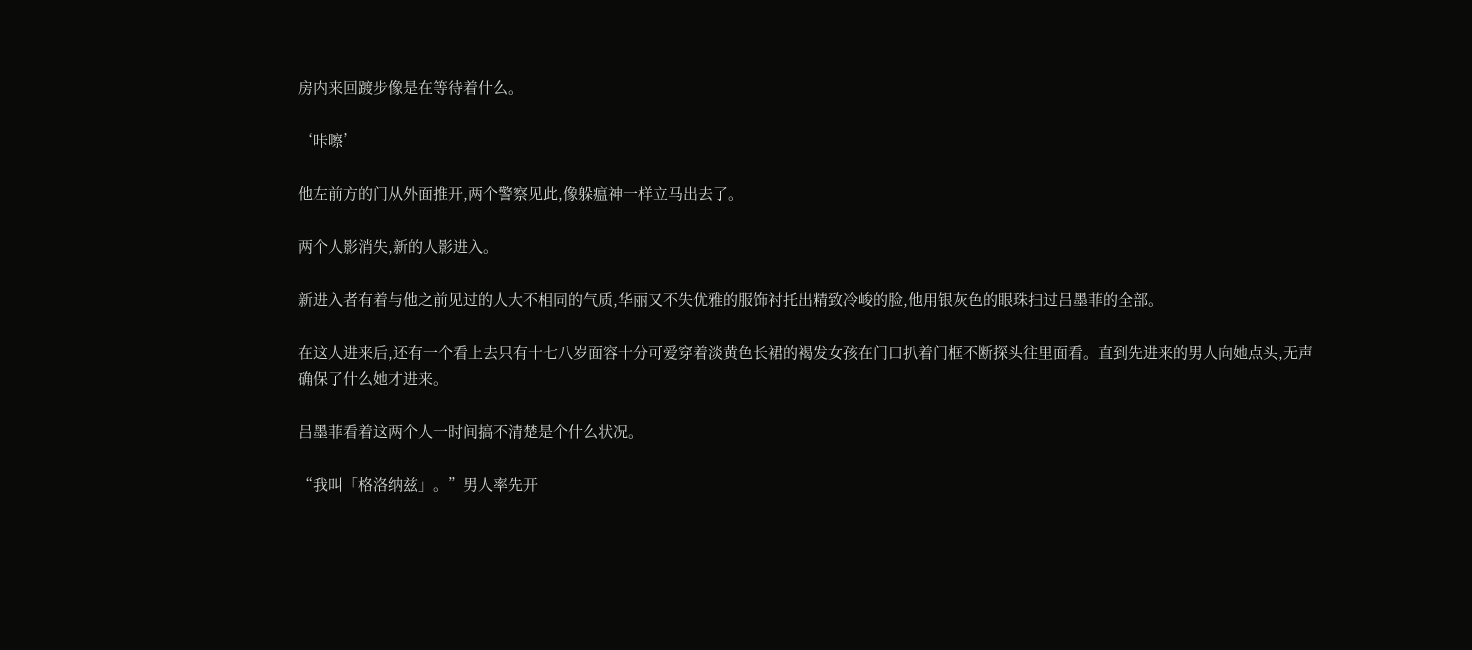房内来回踱步像是在等待着什么。

‘咔嚓’

他左前方的门从外面推开,两个警察见此,像躲瘟神一样立马出去了。

两个人影消失,新的人影进入。

新进入者有着与他之前见过的人大不相同的气质,华丽又不失优雅的服饰衬托出精致冷峻的脸,他用银灰色的眼珠扫过吕墨菲的全部。

在这人进来后,还有一个看上去只有十七八岁面容十分可爱穿着淡黄色长裙的褐发女孩在门口扒着门框不断探头往里面看。直到先进来的男人向她点头,无声确保了什么她才进来。

吕墨菲看着这两个人一时间搞不清楚是个什么状况。

“我叫「格洛纳兹」。”男人率先开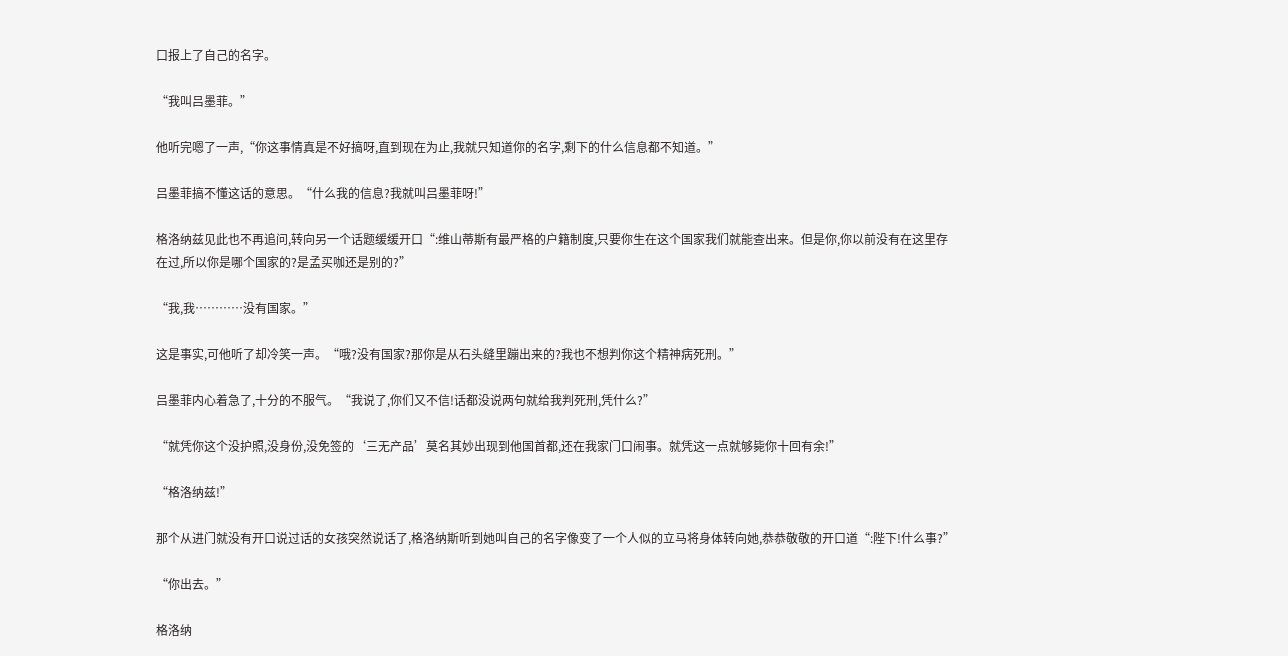口报上了自己的名字。

“我叫吕墨菲。”

他听完嗯了一声,“你这事情真是不好搞呀,直到现在为止,我就只知道你的名字,剩下的什么信息都不知道。”

吕墨菲搞不懂这话的意思。“什么我的信息?我就叫吕墨菲呀!”

格洛纳兹见此也不再追问,转向另一个话题缓缓开口“:维山蒂斯有最严格的户籍制度,只要你生在这个国家我们就能查出来。但是你,你以前没有在这里存在过,所以你是哪个国家的?是孟买咖还是别的?”

“我,我…………没有国家。”

这是事实,可他听了却冷笑一声。“哦?没有国家?那你是从石头缝里蹦出来的?我也不想判你这个精神病死刑。”

吕墨菲内心着急了,十分的不服气。“我说了,你们又不信!话都没说两句就给我判死刑,凭什么?”

“就凭你这个没护照,没身份,没免签的‘三无产品’莫名其妙出现到他国首都,还在我家门口闹事。就凭这一点就够毙你十回有余!”

“格洛纳兹!”

那个从进门就没有开口说过话的女孩突然说话了,格洛纳斯听到她叫自己的名字像变了一个人似的立马将身体转向她,恭恭敬敬的开口道“:陛下!什么事?”

“你出去。”

格洛纳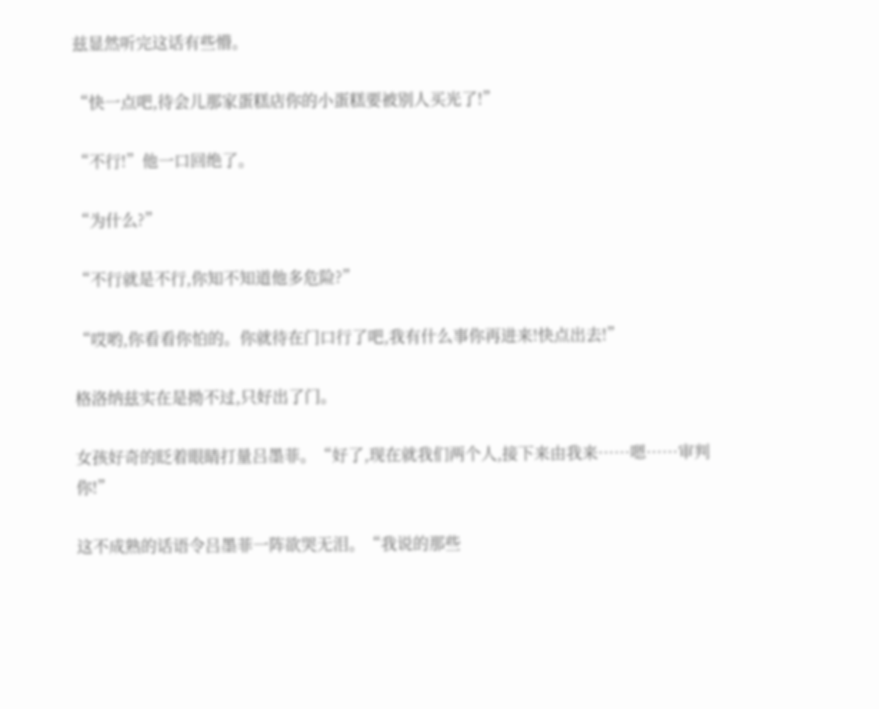兹显然听完这话有些懵。

“快一点吧,待会儿那家蛋糕店你的小蛋糕要被别人买光了!”

“不行!”他一口回绝了。

“为什么?”

“不行就是不行,你知不知道他多危险?”

“哎哟,你看看你怕的。你就待在门口行了吧,我有什么事你再进来!快点出去!”

格洛纳兹实在是拗不过,只好出了门。

女孩好奇的眨着眼睛打量吕墨菲。“好了,现在就我们两个人,接下来由我来……嗯……审判你!”

这不成熟的话语令吕墨菲一阵欲哭无泪。“我说的那些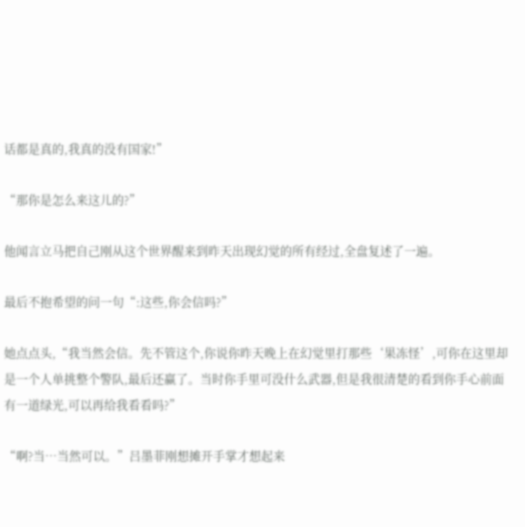话都是真的,我真的没有国家!”

“那你是怎么来这儿的?”

他闻言立马把自己刚从这个世界醒来到昨天出现幻觉的所有经过,全盘复述了一遍。

最后不抱希望的问一句“:这些,你会信吗?”

她点点头,“我当然会信。先不管这个,你说你昨天晚上在幻觉里打那些‘果冻怪’,可你在这里却是一个人单挑整个警队,最后还赢了。当时你手里可没什么武器,但是我很清楚的看到你手心前面有一道绿光,可以再给我看看吗?”

“啊?当…当然可以。”吕墨菲刚想摊开手掌才想起来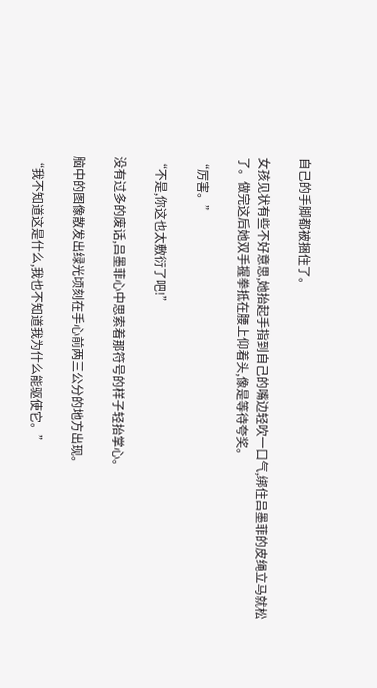自己的手脚都被捆住了。

女孩见状有些不好意思,她抬起手指到自己的嘴边轻吹一口气,绑住吕墨菲的皮绳立马就松了。做完这后她双手握拳抵在腰上仰着头,像是等待夸奖。

“厉害。”

“不是,你这也太敷衍了吧!”

没有过多的废话,吕墨菲心中思索着那符号的样子轻抬掌心。

脑中的图像散发出绿光顷刻在手心前两三公分的地方出现。

“我不知道这是什么,我也不知道我为什么能驱使它。”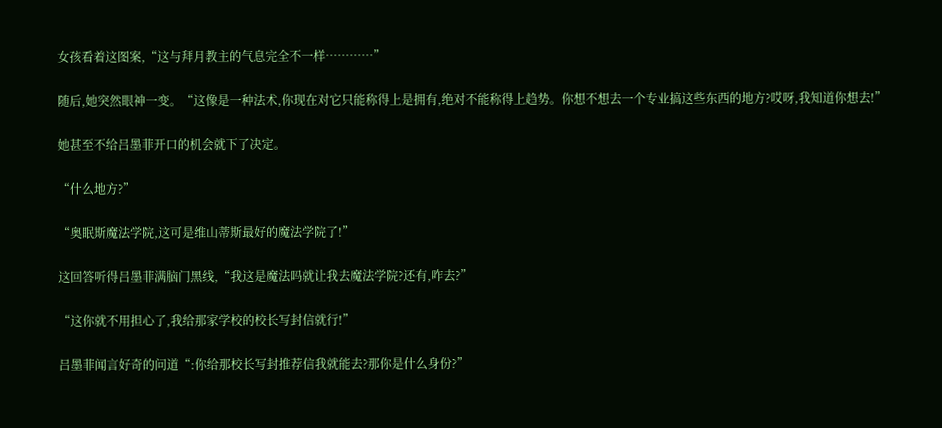女孩看着这图案,“这与拜月教主的气息完全不一样…………”

随后,她突然眼神一变。“这像是一种法术,你现在对它只能称得上是拥有,绝对不能称得上趋势。你想不想去一个专业搞这些东西的地方?哎呀,我知道你想去!”

她甚至不给吕墨菲开口的机会就下了决定。

“什么地方?”

“奥眠斯魔法学院,这可是维山蒂斯最好的魔法学院了!”

这回答听得吕墨菲满脑门黑线,“我这是魔法吗就让我去魔法学院?还有,咋去?”

“这你就不用担心了,我给那家学校的校长写封信就行!”

吕墨菲闻言好奇的问道“:你给那校长写封推荐信我就能去?那你是什么身份?”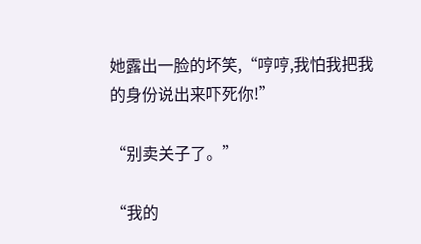她露出一脸的坏笑,“哼哼,我怕我把我的身份说出来吓死你!”

“别卖关子了。”

“我的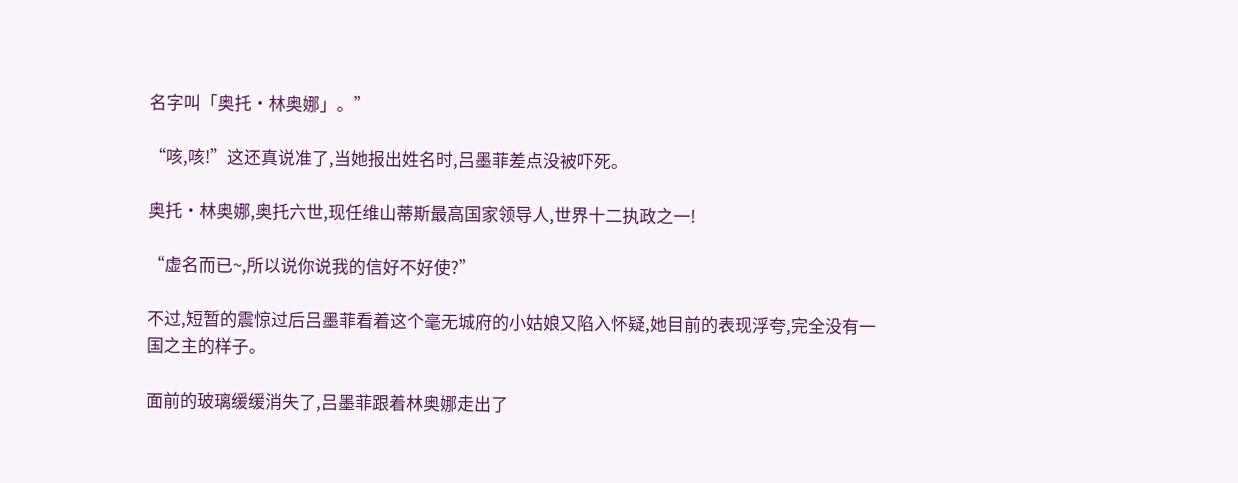名字叫「奥托·林奥娜」。”

“咳,咳!”这还真说准了,当她报出姓名时,吕墨菲差点没被吓死。

奥托·林奥娜,奥托六世,现任维山蒂斯最高国家领导人,世界十二执政之一!

“虚名而已~,所以说你说我的信好不好使?”

不过,短暂的震惊过后吕墨菲看着这个毫无城府的小姑娘又陷入怀疑,她目前的表现浮夸,完全没有一国之主的样子。

面前的玻璃缓缓消失了,吕墨菲跟着林奥娜走出了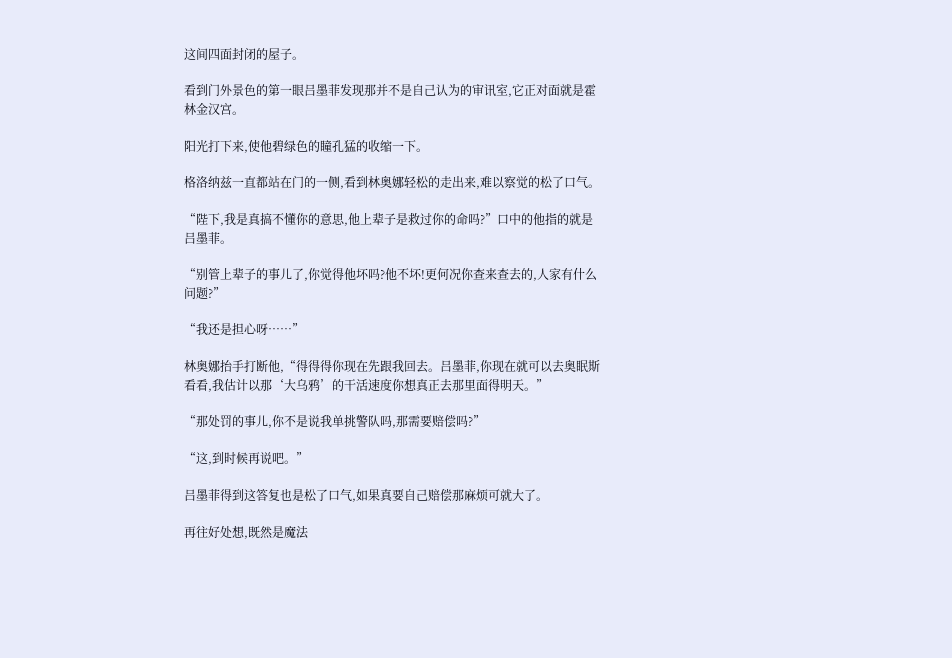这间四面封闭的屋子。

看到门外景色的第一眼吕墨菲发现那并不是自己认为的审讯室,它正对面就是霍林金汉宫。

阳光打下来,使他碧绿色的瞳孔猛的收缩一下。

格洛纳兹一直都站在门的一侧,看到林奥娜轻松的走出来,难以察觉的松了口气。

“陛下,我是真搞不懂你的意思,他上辈子是救过你的命吗?”口中的他指的就是吕墨菲。

“别管上辈子的事儿了,你觉得他坏吗?他不坏!更何况你查来查去的,人家有什么问题?”

“我还是担心呀……”

林奥娜抬手打断他,“得得得你现在先跟我回去。吕墨菲,你现在就可以去奥眠斯看看,我估计以那‘大乌鸦’的干活速度你想真正去那里面得明天。”

“那处罚的事儿,你不是说我单挑警队吗,那需要赔偿吗?”

“这,到时候再说吧。”

吕墨菲得到这答复也是松了口气,如果真要自己赔偿那麻烦可就大了。

再往好处想,既然是魔法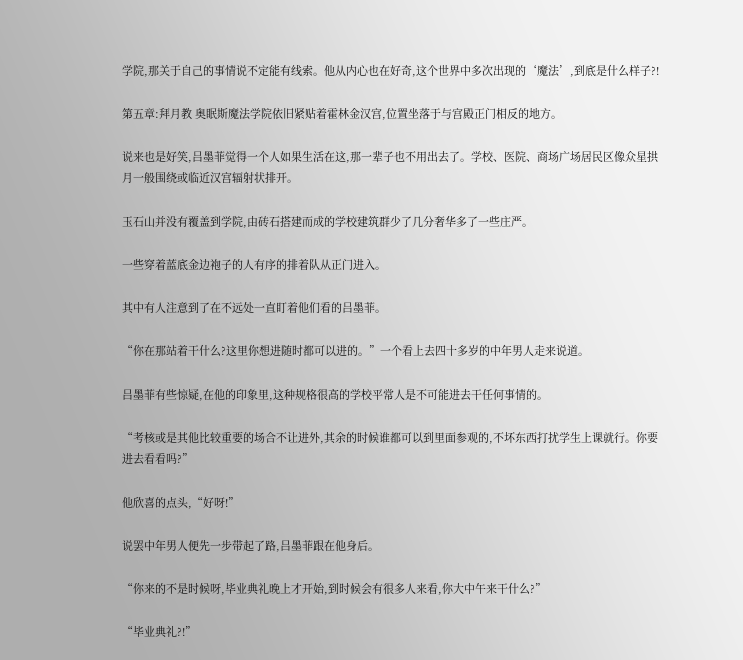学院,那关于自己的事情说不定能有线索。他从内心也在好奇,这个世界中多次出现的‘魔法’,到底是什么样子?!

第五章:拜月教 奥眠斯魔法学院依旧紧贴着霍林金汉宫,位置坐落于与宫殿正门相反的地方。

说来也是好笑,吕墨菲觉得一个人如果生活在这,那一辈子也不用出去了。学校、医院、商场广场居民区像众星拱月一般围绕或临近汉宫辐射状排开。

玉石山并没有覆盖到学院,由砖石搭建而成的学校建筑群少了几分奢华多了一些庄严。

一些穿着蓝底金边袍子的人有序的排着队从正门进入。

其中有人注意到了在不远处一直盯着他们看的吕墨菲。

“你在那站着干什么?这里你想进随时都可以进的。”一个看上去四十多岁的中年男人走来说道。

吕墨菲有些惊疑,在他的印象里,这种规格很高的学校平常人是不可能进去干任何事情的。

“考核或是其他比较重要的场合不让进外,其余的时候谁都可以到里面参观的,不坏东西打扰学生上课就行。你要进去看看吗?”

他欣喜的点头,“好呀!”

说罢中年男人便先一步带起了路,吕墨菲跟在他身后。

“你来的不是时候呀,毕业典礼晚上才开始,到时候会有很多人来看,你大中午来干什么?”

“毕业典礼?!”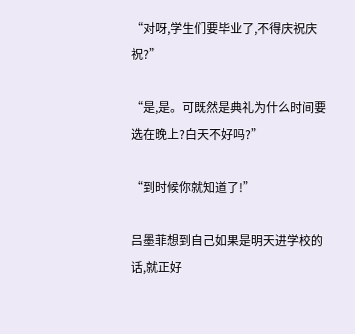“对呀,学生们要毕业了,不得庆祝庆祝?”

“是,是。可既然是典礼为什么时间要选在晚上?白天不好吗?”

“到时候你就知道了!”

吕墨菲想到自己如果是明天进学校的话,就正好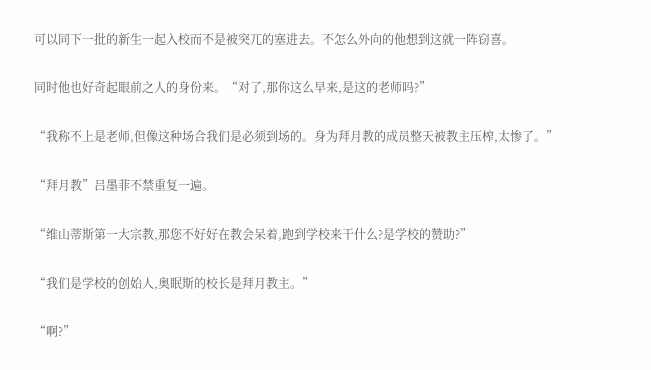可以同下一批的新生一起入校而不是被突兀的塞进去。不怎么外向的他想到这就一阵窃喜。

同时他也好奇起眼前之人的身份来。“对了,那你这么早来,是这的老师吗?”

“我称不上是老师,但像这种场合我们是必须到场的。身为拜月教的成员整天被教主压榨,太惨了。”

“拜月教”吕墨菲不禁重复一遍。

“维山蒂斯第一大宗教,那您不好好在教会呆着,跑到学校来干什么?是学校的赞助?”

“我们是学校的创始人,奥眠斯的校长是拜月教主。”

“啊?”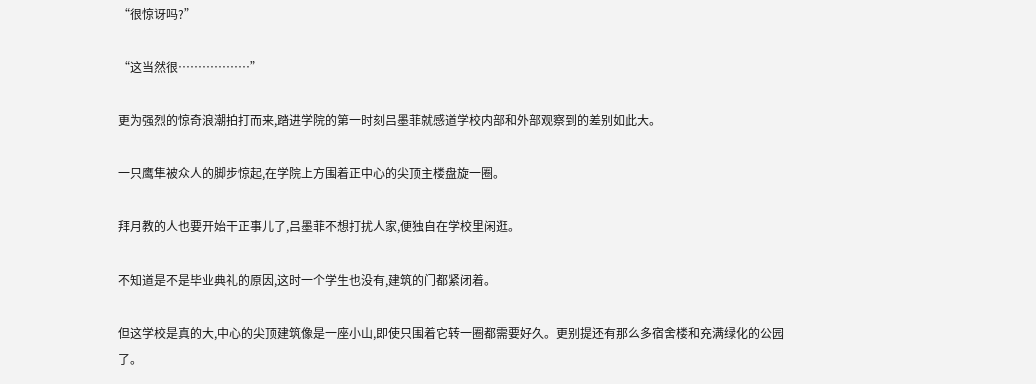“很惊讶吗?”

“这当然很………………”

更为强烈的惊奇浪潮拍打而来,踏进学院的第一时刻吕墨菲就感道学校内部和外部观察到的差别如此大。

一只鹰隼被众人的脚步惊起,在学院上方围着正中心的尖顶主楼盘旋一圈。

拜月教的人也要开始干正事儿了,吕墨菲不想打扰人家,便独自在学校里闲逛。

不知道是不是毕业典礼的原因,这时一个学生也没有,建筑的门都紧闭着。

但这学校是真的大,中心的尖顶建筑像是一座小山,即使只围着它转一圈都需要好久。更别提还有那么多宿舍楼和充满绿化的公园了。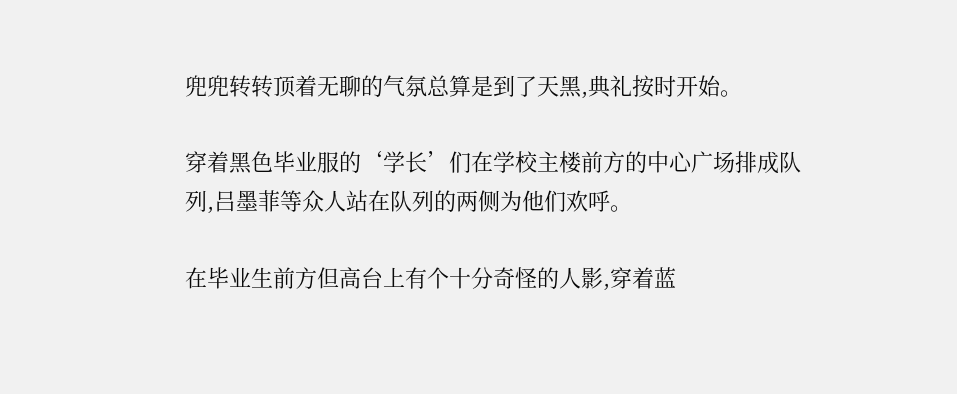兜兜转转顶着无聊的气氛总算是到了天黑,典礼按时开始。

穿着黑色毕业服的‘学长’们在学校主楼前方的中心广场排成队列,吕墨菲等众人站在队列的两侧为他们欢呼。

在毕业生前方但高台上有个十分奇怪的人影,穿着蓝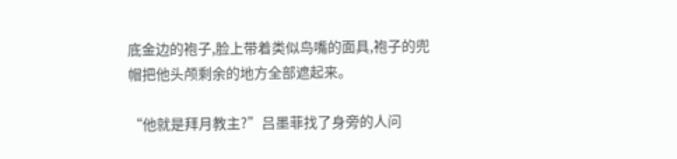底金边的袍子,脸上带着类似鸟嘴的面具,袍子的兜帽把他头颅剩余的地方全部遮起来。

“他就是拜月教主?”吕墨菲找了身旁的人问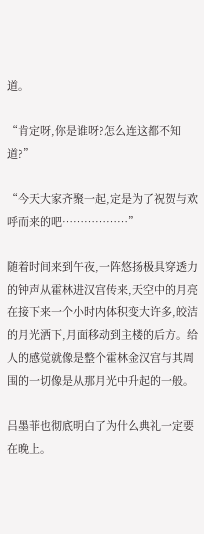道。

“肯定呀,你是谁呀?怎么连这都不知道?”

“今天大家齐聚一起,定是为了祝贺与欢呼而来的吧………………”

随着时间来到午夜,一阵悠扬极具穿透力的钟声从霍林进汉宫传来,天空中的月亮在接下来一个小时内体积变大许多,皎洁的月光洒下,月面移动到主楼的后方。给人的感觉就像是整个霍林金汉宫与其周围的一切像是从那月光中升起的一般。

吕墨菲也彻底明白了为什么典礼一定要在晚上。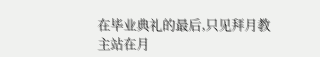在毕业典礼的最后,只见拜月教主站在月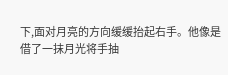下,面对月亮的方向缓缓抬起右手。他像是借了一抹月光将手抽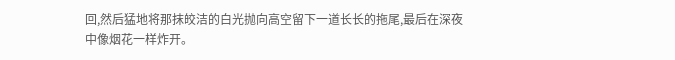回,然后猛地将那抹皎洁的白光抛向高空留下一道长长的拖尾,最后在深夜中像烟花一样炸开。